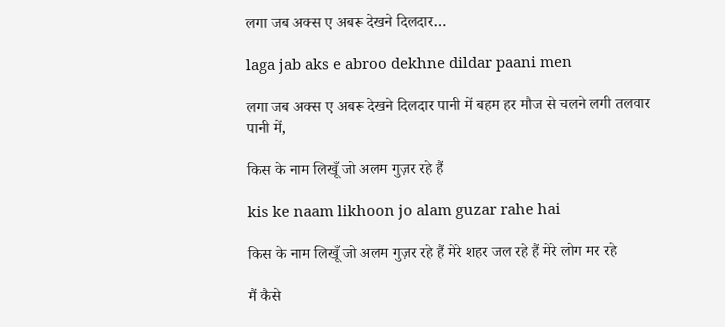लगा जब अक्स ए अबरू देखने दिलदार…

laga jab aks e abroo dekhne dildar paani men

लगा जब अक्स ए अबरू देखने दिलदार पानी में बहम हर मौज से चलने लगी तलवार पानी में,

किस के नाम लिखूँ जो अलम गुज़र रहे हैं

kis ke naam likhoon jo alam guzar rahe hai

किस के नाम लिखूँ जो अलम गुज़र रहे हैं मेरे शहर जल रहे हैं मेरे लोग मर रहे

मैं कैसे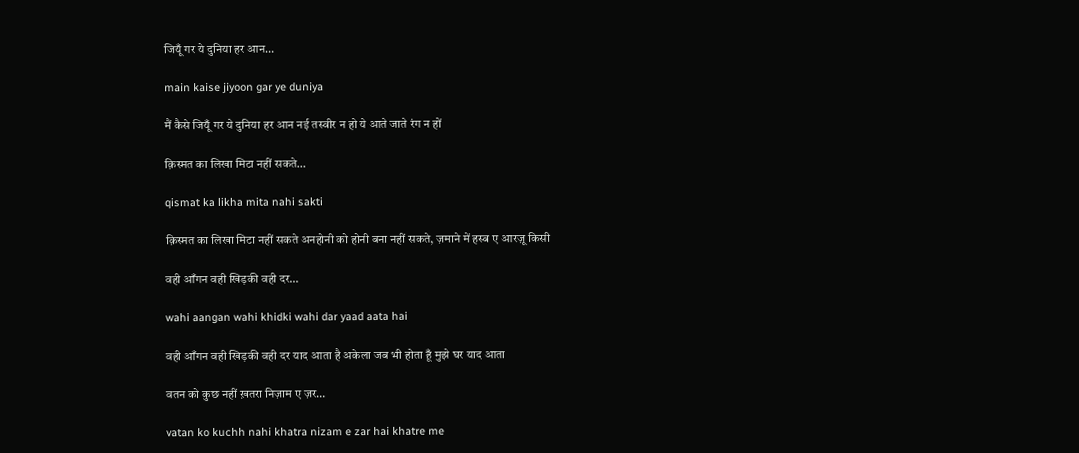जियूँ गर ये दुनिया हर आन…

main kaise jiyoon gar ye duniya

मैं कैसे जियूँ गर ये दुनिया हर आन नई तस्वीर न हो ये आते जाते रंग न हों

क़िस्मत का लिखा मिटा नहीं सकते…

qismat ka likha mita nahi sakti

क़िस्मत का लिखा मिटा नहीं सकते अनहोनी को होनी बना नहीं सकते, ज़माने में हस्ब ए आरज़ू किसी

वही आँगन वही खिड़की वही दर…

wahi aangan wahi khidki wahi dar yaad aata hai

वही आँगन वही खिड़की वही दर याद आता है अकेला जब भी होता हूँ मुझे घर याद आता

वतन को कुछ नहीं ख़तरा निज़ाम ए ज़र…

vatan ko kuchh nahi khatra nizam e zar hai khatre me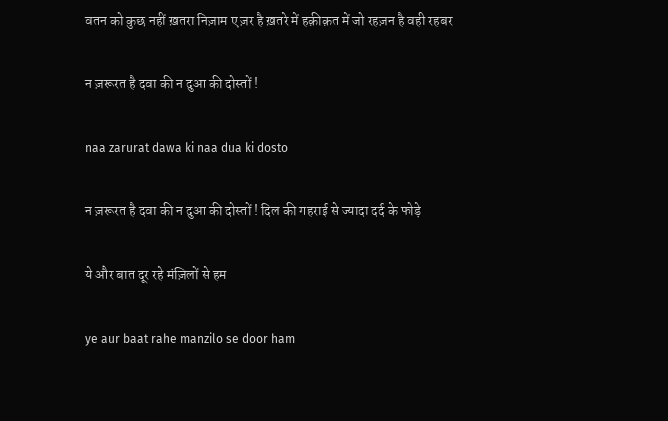वतन को कुछ नहीं ख़तरा निज़ाम ए ज़र है ख़तरे में हक़ीक़त में जो रहज़न है वही रहबर

न ज़रूरत है दवा की न दुआ की दोस्तों !

naa zarurat dawa ki naa dua ki dosto

न ज़रूरत है दवा की न दुआ की दोस्तों ! दिल की गहराई से ज्यादा दर्द के फोड़े

ये और बात दूर रहे मंज़िलों से हम

ye aur baat rahe manzilo se door ham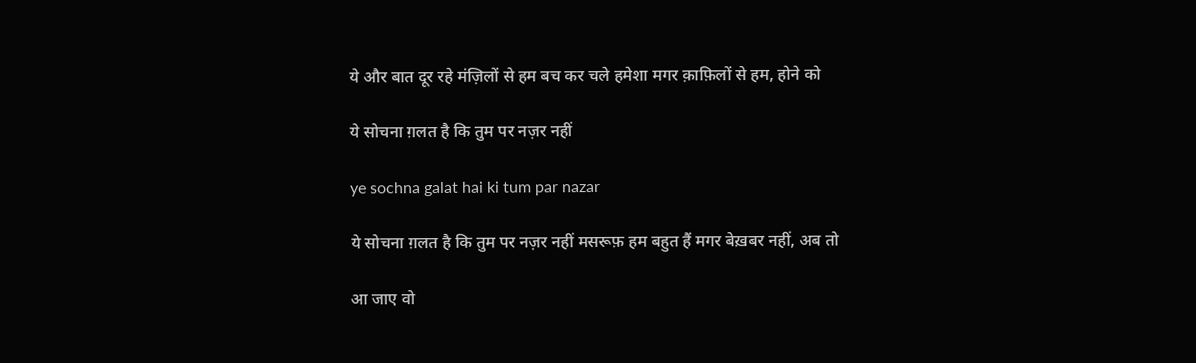ये और बात दूर रहे मंज़िलों से हम बच कर चले हमेशा मगर क़ाफ़िलों से हम, होने को

ये सोचना ग़लत है कि तुम पर नज़र नहीं

ye sochna galat hai ki tum par nazar

ये सोचना ग़लत है कि तुम पर नज़र नहीं मसरूफ़ हम बहुत हैं मगर बेख़बर नहीं, अब तो

आ जाए वो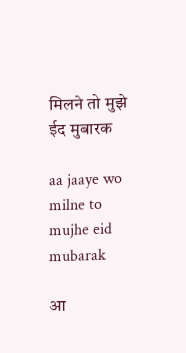मिलने तो मुझे ईद मुबारक

aa jaaye wo milne to mujhe eid mubarak

आ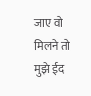जाए वो मिलने तो मुझे ईद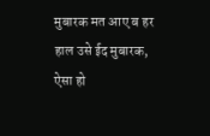मुबारक मत आए ब हर हाल उसे ईद मुबारक, ऐसा हो